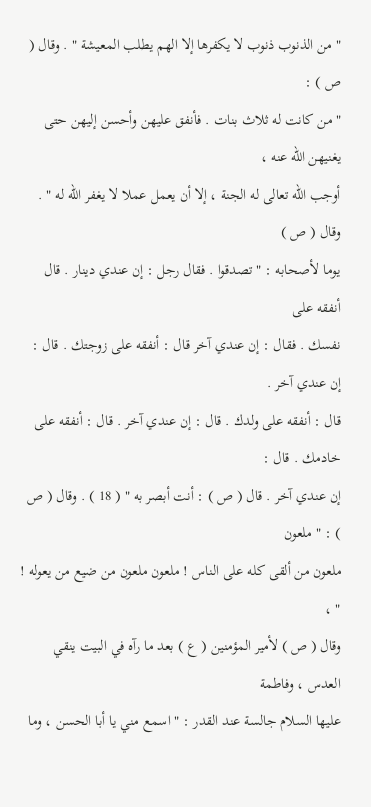" من الذنوب ذنوب لا يكفرها إلا الهم يطلب المعيشة " . وقال ( ص ) :
" من كانت له ثلاث بنات . فأنفق عليهن وأحسن إليهن حتى يغنيهن الله عنه ،
أوجب الله تعالى له الجنة ، إلا أن يعمل عملا لا يغفر الله له " . وقال ( ص )
يوما لأصحابه : " تصدقوا . فقال رجل : إن عندي دينار . قال أنفقه على
نفسك . فقال : إن عندي آخر قال : أنفقه على زوجتك . قال : إن عندي آخر .
قال : أنفقه على ولدك . قال : إن عندي آخر . قال : أنفقه على خادمك . قال :
إن عندي آخر . قال ( ص ) : أنت أبصر به " ( 18 ) . وقال ( ص ) : " ملعون
ملعون من ألقى كله على الناس ! ملعون ملعون من ضيع من يعوله ! " ،
وقال ( ص ) لأمير المؤمنين ( ع ) بعد ما رآه في البيت ينقي العدس ، وفاطمة
عليها السلام جالسة عند القدر : " اسمع مني يا أبا الحسن ، وما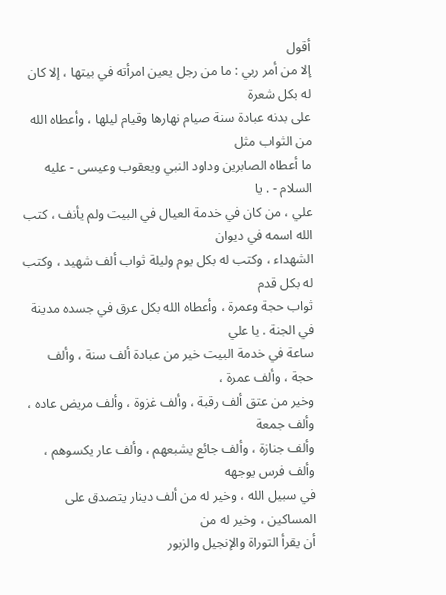أقول
إلا من أمر ربي : ما من رجل يعين امرأته في بيتها ، إلا كان له بكل شعرة
على بدنه عبادة سنة صيام نهارها وقيام ليلها ، وأعطاه الله من الثواب مثل
ما أعطاه الصابرين وداود النبي ويعقوب وعيسى - عليه السلام - . يا
علي ، من كان في خدمة العيال في البيت ولم يأنف ، كتب الله اسمه في ديوان
الشهداء ، وكتب له بكل يوم وليلة ثواب ألف شهيد ، وكتب له بكل قدم
ثواب حجة وعمرة ، وأعطاه الله بكل عرق في جسده مدينة في الجنة . يا علي
ساعة في خدمة البيت خير من عبادة ألف سنة ، وألف حجة ، وألف عمرة ،
وخير من عتق ألف رقبة ، وألف غزوة ، وألف مريض عاده ، وألف جمعة
وألف جنازة ، وألف جائع يشبعهم ، وألف عار يكسوهم ، وألف فرس يوجهه
في سبيل الله ، وخير له من ألف دينار يتصدق على المساكين ، وخير له من
أن يقرأ التوراة والإنجيل والزبور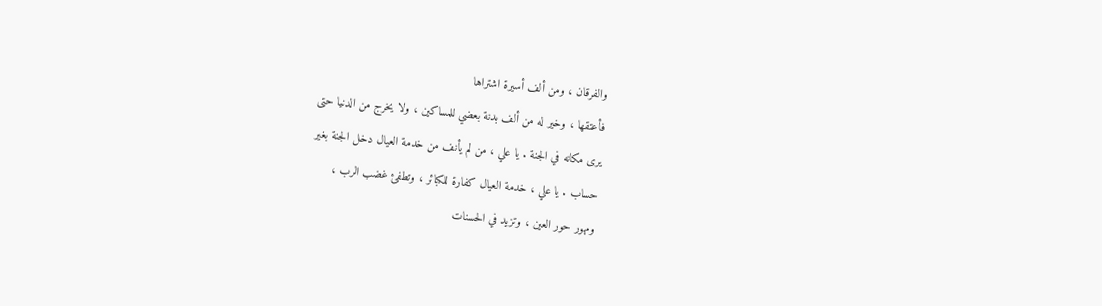والفرقان ، ومن ألف أسيرة اشتراها
فأعتقها ، وخير له من ألف بدنة بعضي للمساكين ، ولا يخرج من الدنيا حتى
يرى مكانه في الجنة . يا علي ، من لم يأنف من خدمة العيال دخل الجنة بغير
حساب . يا علي ، خدمة العيال كفارة للكبائر ، وتطفئ غضب الرب ،
ومهور حور العين ، وتزيد في الحسنات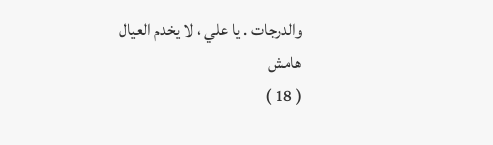والدرجات . يا علي ، لا يخدم العيال
هامش
( 18 )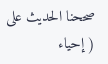صححنا الحديث على ( إحياء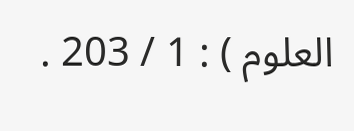العلوم ) : 1 / 203 .